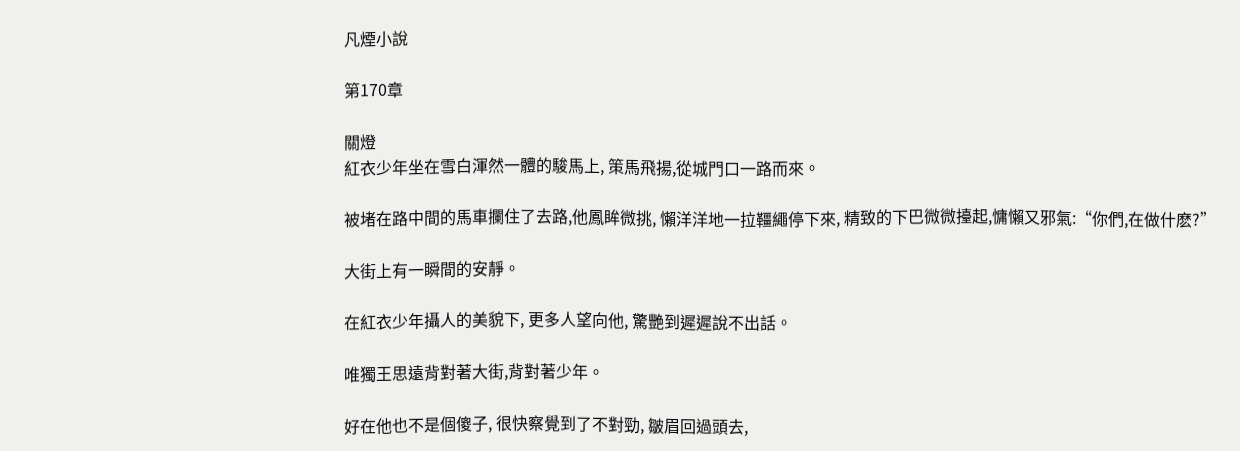凡煙小說

第170章

關燈
紅衣少年坐在雪白渾然一體的駿馬上, 策馬飛揚,從城門口一路而來。

被堵在路中間的馬車攔住了去路,他鳳眸微挑, 懶洋洋地一拉韁繩停下來, 精致的下巴微微擡起,慵懶又邪氣:“你們,在做什麽?”

大街上有一瞬間的安靜。

在紅衣少年攝人的美貌下, 更多人望向他, 驚艷到遲遲說不出話。

唯獨王思遠背對著大街,背對著少年。

好在他也不是個傻子, 很快察覺到了不對勁, 皺眉回過頭去,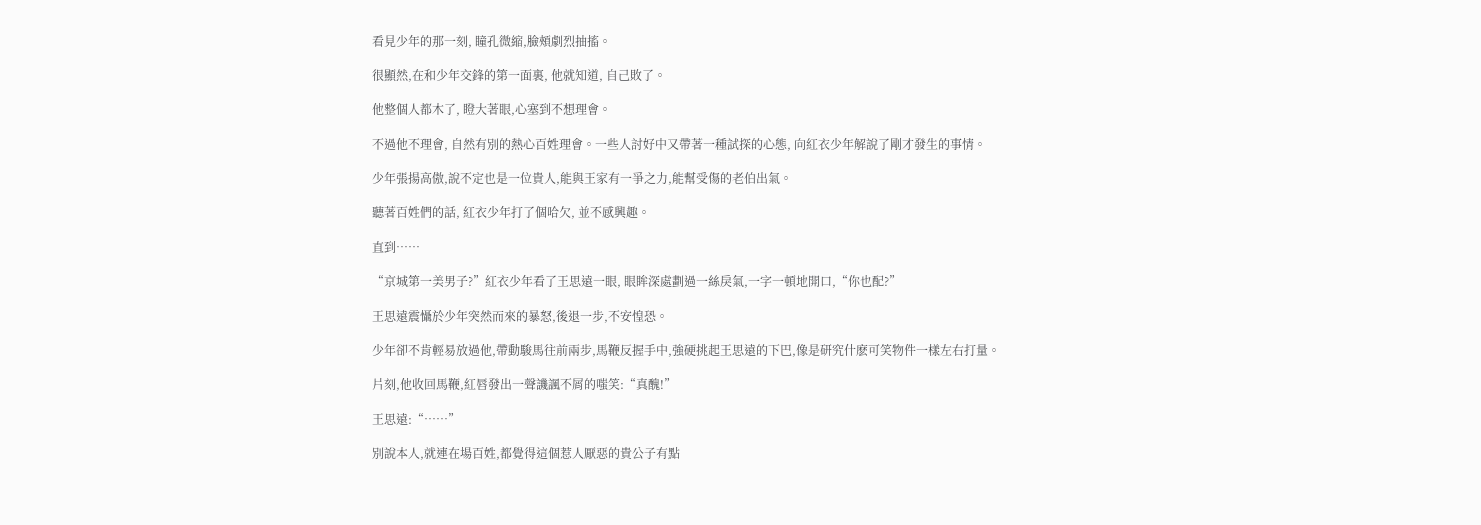看見少年的那一刻, 瞳孔微縮,臉頰劇烈抽搐。

很顯然,在和少年交鋒的第一面裏, 他就知道, 自己敗了。

他整個人都木了, 瞪大著眼,心塞到不想理會。

不過他不理會, 自然有別的熱心百姓理會。一些人討好中又帶著一種試探的心態, 向紅衣少年解說了剛才發生的事情。

少年張揚高傲,說不定也是一位貴人,能與王家有一爭之力,能幫受傷的老伯出氣。

聽著百姓們的話, 紅衣少年打了個哈欠, 並不感興趣。

直到……

“京城第一美男子?”紅衣少年看了王思遠一眼, 眼眸深處劃過一絲戾氣,一字一頓地開口,“你也配?”

王思遠震懾於少年突然而來的暴怒,後退一步,不安惶恐。

少年卻不肯輕易放過他,帶動駿馬往前兩步,馬鞭反握手中,強硬挑起王思遠的下巴,像是研究什麽可笑物件一樣左右打量。

片刻,他收回馬鞭,紅唇發出一聲譏諷不屑的嗤笑:“真醜!”

王思遠:“……”

別說本人,就連在場百姓,都覺得這個惹人厭惡的貴公子有點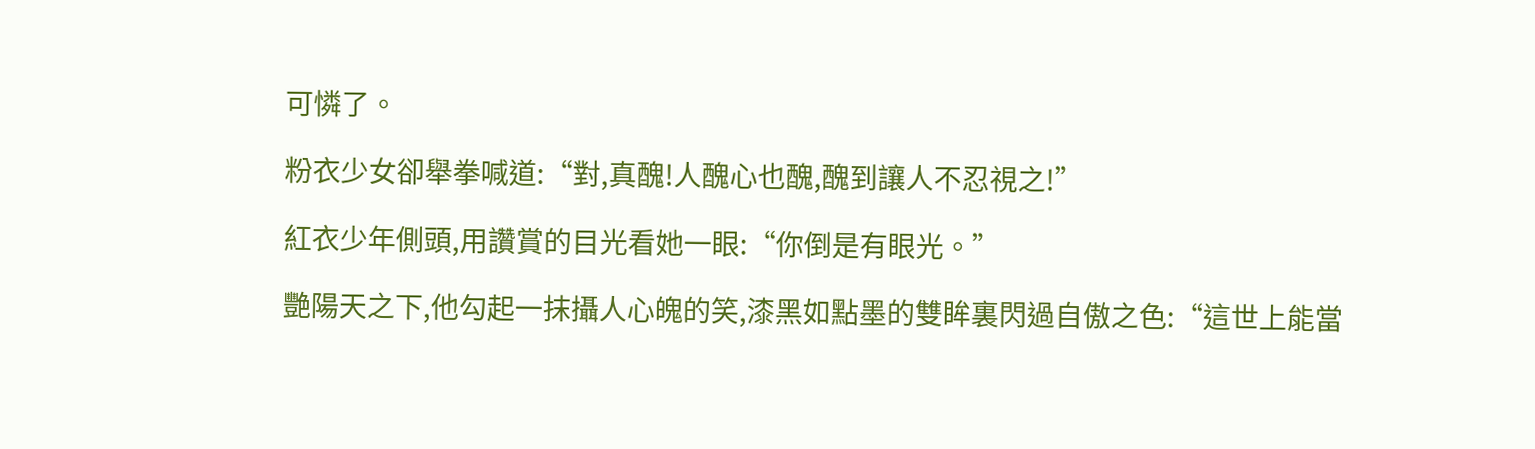可憐了。

粉衣少女卻舉拳喊道:“對,真醜!人醜心也醜,醜到讓人不忍視之!”

紅衣少年側頭,用讚賞的目光看她一眼:“你倒是有眼光。”

艷陽天之下,他勾起一抹攝人心魄的笑,漆黑如點墨的雙眸裏閃過自傲之色:“這世上能當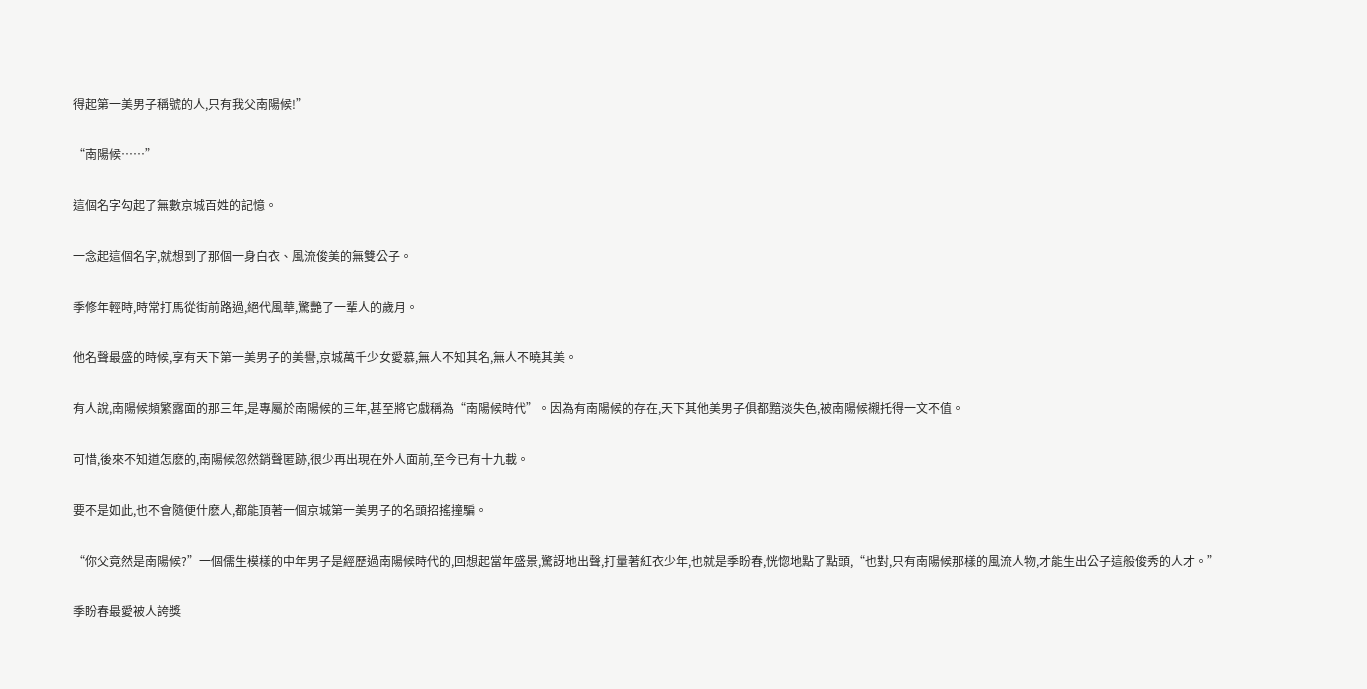得起第一美男子稱號的人,只有我父南陽候!”

“南陽候……”

這個名字勾起了無數京城百姓的記憶。

一念起這個名字,就想到了那個一身白衣、風流俊美的無雙公子。

季修年輕時,時常打馬從街前路過,絕代風華,驚艷了一輩人的歲月。

他名聲最盛的時候,享有天下第一美男子的美譽,京城萬千少女愛慕,無人不知其名,無人不曉其美。

有人說,南陽候頻繁露面的那三年,是專屬於南陽候的三年,甚至將它戲稱為“南陽候時代”。因為有南陽候的存在,天下其他美男子俱都黯淡失色,被南陽候襯托得一文不值。

可惜,後來不知道怎麽的,南陽候忽然銷聲匿跡,很少再出現在外人面前,至今已有十九載。

要不是如此,也不會隨便什麽人,都能頂著一個京城第一美男子的名頭招搖撞騙。

“你父竟然是南陽候?”一個儒生模樣的中年男子是經歷過南陽候時代的,回想起當年盛景,驚訝地出聲,打量著紅衣少年,也就是季盼春,恍惚地點了點頭,“也對,只有南陽候那樣的風流人物,才能生出公子這般俊秀的人才。”

季盼春最愛被人誇獎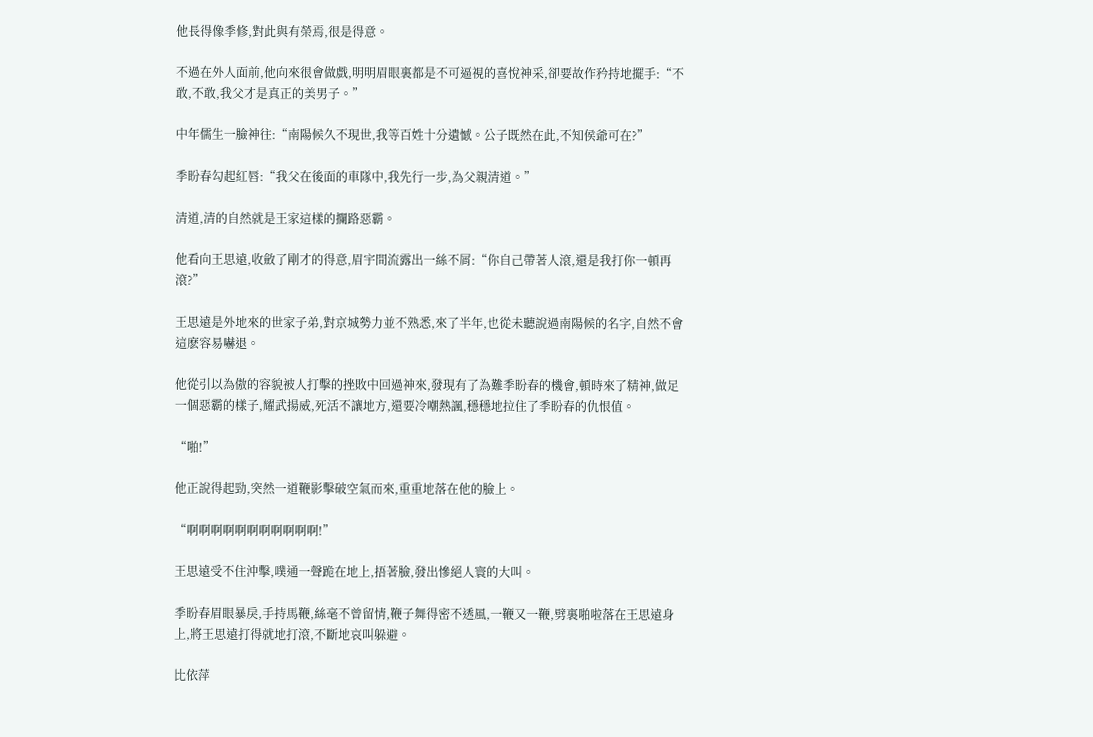他長得像季修,對此與有榮焉,很是得意。

不過在外人面前,他向來很會做戲,明明眉眼裏都是不可逼視的喜悅神采,卻要故作矜持地擺手:“不敢,不敢,我父才是真正的美男子。”

中年儒生一臉神往:“南陽候久不現世,我等百姓十分遺憾。公子既然在此,不知侯爺可在?”

季盼春勾起紅唇:“我父在後面的車隊中,我先行一步,為父親清道。”

清道,清的自然就是王家這樣的攔路惡霸。

他看向王思遠,收斂了剛才的得意,眉宇間流露出一絲不屑:“你自己帶著人滾,還是我打你一頓再滾?”

王思遠是外地來的世家子弟,對京城勢力並不熟悉,來了半年,也從未聽說過南陽候的名字,自然不會這麽容易嚇退。

他從引以為傲的容貌被人打擊的挫敗中回過神來,發現有了為難季盼春的機會,頓時來了精神,做足一個惡霸的樣子,耀武揚威,死活不讓地方,還要冷嘲熱諷,穩穩地拉住了季盼春的仇恨值。

“啪!”

他正說得起勁,突然一道鞭影擊破空氣而來,重重地落在他的臉上。

“啊啊啊啊啊啊啊啊啊啊啊!”

王思遠受不住沖擊,噗通一聲跪在地上,捂著臉,發出慘絕人寰的大叫。

季盼春眉眼暴戾,手持馬鞭,絲毫不曾留情,鞭子舞得密不透風,一鞭又一鞭,劈裏啪啦落在王思遠身上,將王思遠打得就地打滾,不斷地哀叫躲避。

比依萍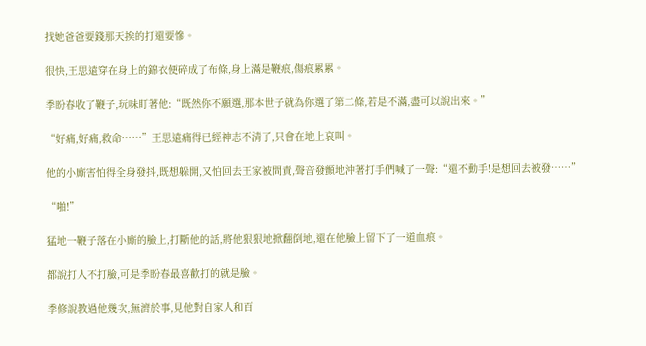找她爸爸要錢那天挨的打還要慘。

很快,王思遠穿在身上的錦衣便碎成了布條,身上滿是鞭痕,傷痕累累。

季盼春收了鞭子,玩味盯著他:“既然你不願選,那本世子就為你選了第二條,若是不滿,盡可以說出來。”

“好痛,好痛,救命……”王思遠痛得已經神志不清了,只會在地上哀叫。

他的小廝害怕得全身發抖,既想躲開,又怕回去王家被問責,聲音發顫地沖著打手們喊了一聲:“還不動手!是想回去被發……”

“啪!”

猛地一鞭子落在小廝的臉上,打斷他的話,將他狠狠地掀翻倒地,還在他臉上留下了一道血痕。

都說打人不打臉,可是季盼春最喜歡打的就是臉。

季修說教過他幾次,無濟於事,見他對自家人和百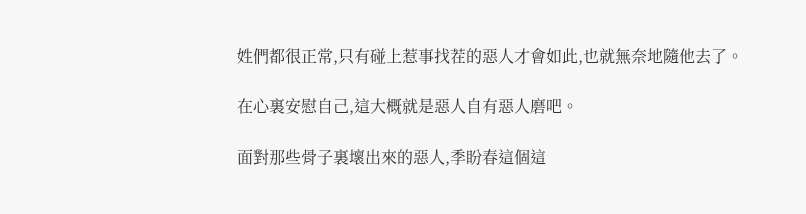姓們都很正常,只有碰上惹事找茬的惡人才會如此,也就無奈地隨他去了。

在心裏安慰自己,這大概就是惡人自有惡人磨吧。

面對那些骨子裏壞出來的惡人,季盼春這個這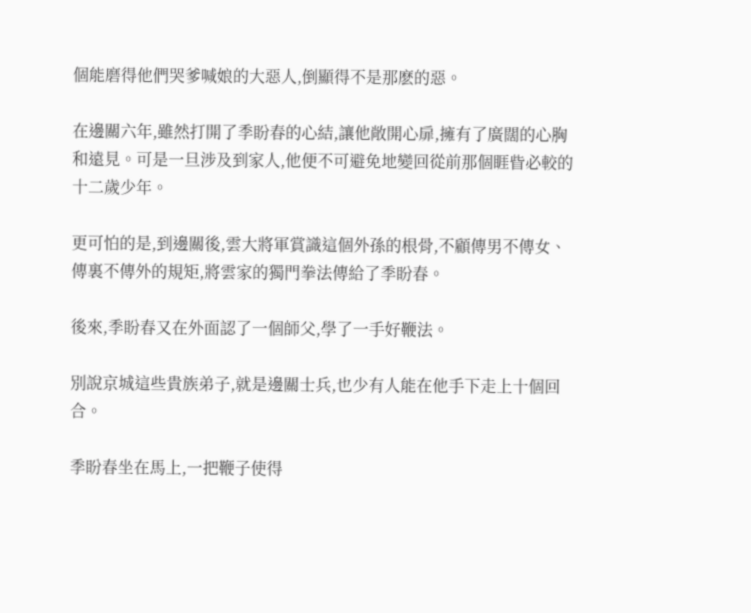個能磨得他們哭爹喊娘的大惡人,倒顯得不是那麽的惡。

在邊關六年,雖然打開了季盼春的心結,讓他敞開心扉,擁有了廣闊的心胸和遠見。可是一旦涉及到家人,他便不可避免地變回從前那個睚眥必較的十二歲少年。

更可怕的是,到邊關後,雲大將軍賞識這個外孫的根骨,不顧傳男不傳女、傳裏不傳外的規矩,將雲家的獨門拳法傳給了季盼春。

後來,季盼春又在外面認了一個師父,學了一手好鞭法。

別說京城這些貴族弟子,就是邊關士兵,也少有人能在他手下走上十個回合。

季盼春坐在馬上,一把鞭子使得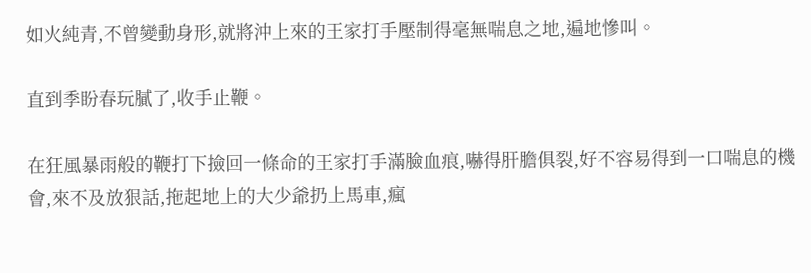如火純青,不曾變動身形,就將沖上來的王家打手壓制得毫無喘息之地,遍地慘叫。

直到季盼春玩膩了,收手止鞭。

在狂風暴雨般的鞭打下撿回一條命的王家打手滿臉血痕,嚇得肝膽俱裂,好不容易得到一口喘息的機會,來不及放狠話,拖起地上的大少爺扔上馬車,瘋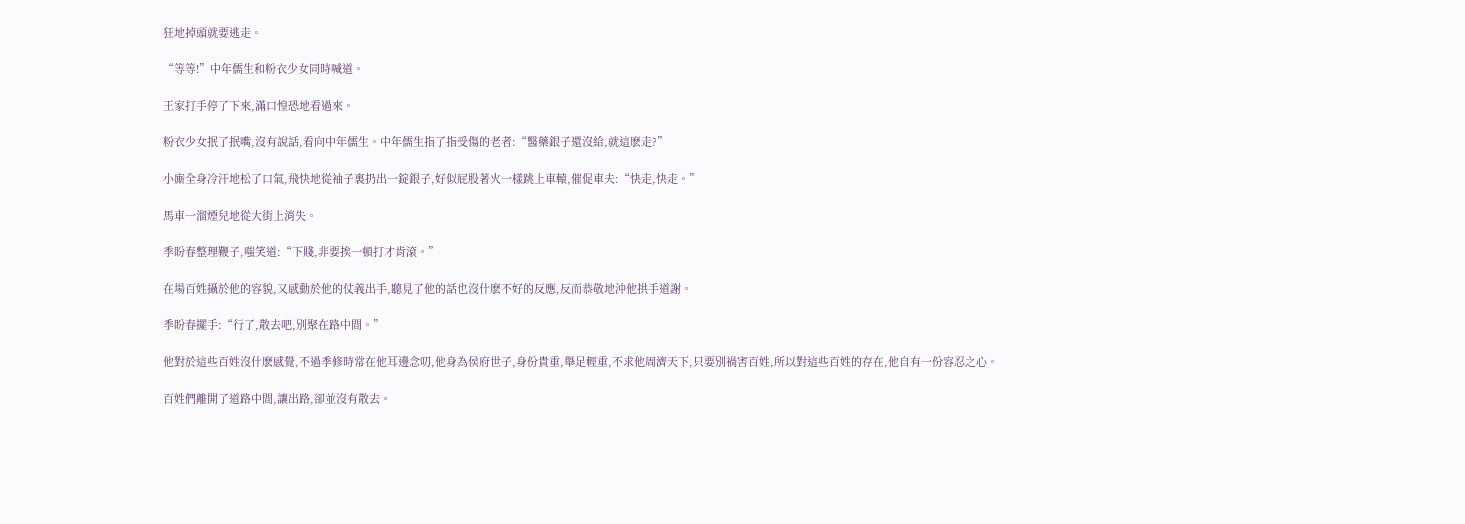狂地掉頭就要逃走。

“等等!”中年儒生和粉衣少女同時喊道。

王家打手停了下來,滿口惶恐地看過來。

粉衣少女抿了抿嘴,沒有說話,看向中年儒生。中年儒生指了指受傷的老者:“醫藥銀子還沒給,就這麽走?”

小廝全身冷汗地松了口氣,飛快地從袖子裏扔出一錠銀子,好似屁股著火一樣跳上車轅,催促車夫:“快走,快走。”

馬車一溜煙兒地從大街上消失。

季盼春整理鞭子,嗤笑道:“下賤,非要挨一頓打才肯滾。”

在場百姓攝於他的容貌,又感動於他的仗義出手,聽見了他的話也沒什麽不好的反應,反而恭敬地沖他拱手道謝。

季盼春擺手:“行了,散去吧,別聚在路中間。”

他對於這些百姓沒什麽感覺,不過季修時常在他耳邊念叨,他身為侯府世子,身份貴重,舉足輕重,不求他周濟天下,只要別禍害百姓,所以對這些百姓的存在,他自有一份容忍之心。

百姓們離開了道路中間,讓出路,卻並沒有散去。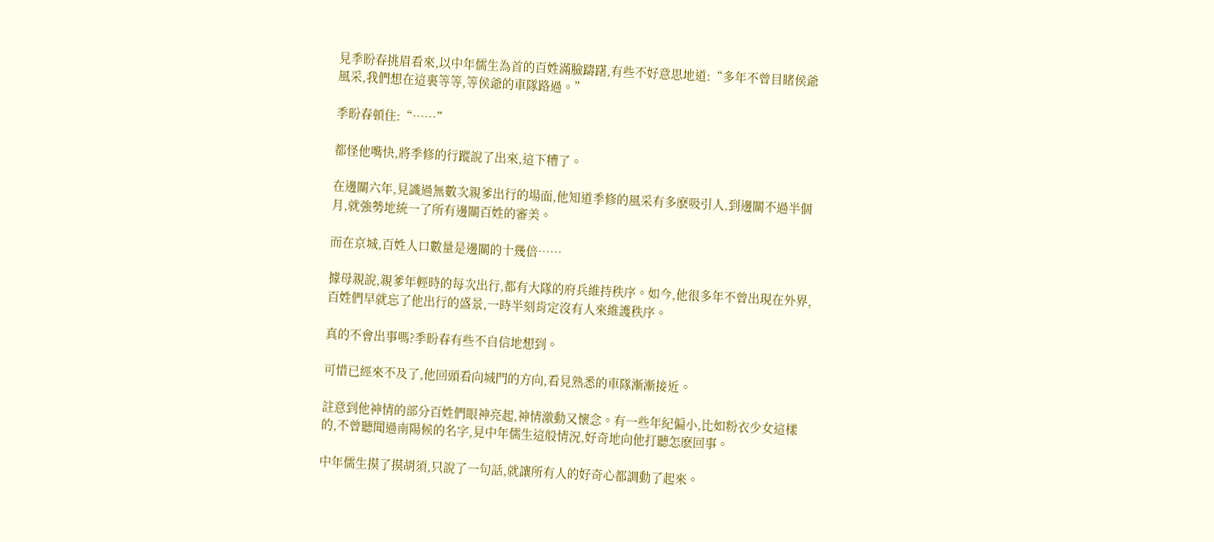見季盼春挑眉看來,以中年儒生為首的百姓滿臉躊躇,有些不好意思地道:“多年不曾目睹侯爺風采,我們想在這裏等等,等侯爺的車隊路過。”

季盼春頓住:“……”

都怪他嘴快,將季修的行蹤說了出來,這下糟了。

在邊關六年,見識過無數次親爹出行的場面,他知道季修的風采有多麽吸引人,到邊關不過半個月,就強勢地統一了所有邊關百姓的審美。

而在京城,百姓人口數量是邊關的十幾倍……

據母親說,親爹年輕時的每次出行,都有大隊的府兵維持秩序。如今,他很多年不曾出現在外界,百姓們早就忘了他出行的盛景,一時半刻肯定沒有人來維護秩序。

真的不會出事嗎?季盼春有些不自信地想到。

可惜已經來不及了,他回頭看向城門的方向,看見熟悉的車隊漸漸接近。

註意到他神情的部分百姓們眼神亮起,神情激動又懷念。有一些年紀偏小,比如粉衣少女這樣的,不曾聽聞過南陽候的名字,見中年儒生這般情況,好奇地向他打聽怎麽回事。

中年儒生摸了摸胡須,只說了一句話,就讓所有人的好奇心都調動了起來。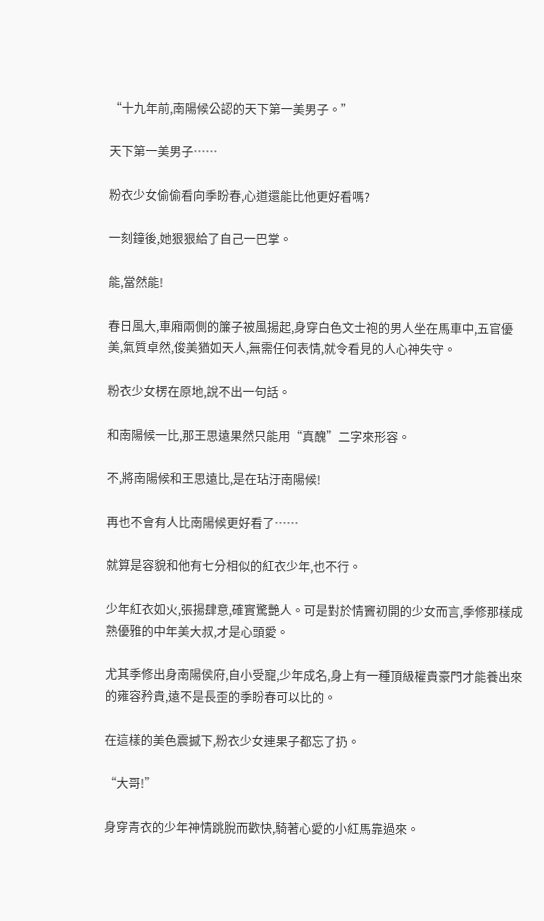“十九年前,南陽候公認的天下第一美男子。”

天下第一美男子……

粉衣少女偷偷看向季盼春,心道還能比他更好看嗎?

一刻鐘後,她狠狠給了自己一巴掌。

能,當然能!

春日風大,車廂兩側的簾子被風揚起,身穿白色文士袍的男人坐在馬車中,五官優美,氣質卓然,俊美猶如天人,無需任何表情,就令看見的人心神失守。

粉衣少女楞在原地,說不出一句話。

和南陽候一比,那王思遠果然只能用“真醜”二字來形容。

不,將南陽候和王思遠比,是在玷汙南陽候!

再也不會有人比南陽候更好看了……

就算是容貌和他有七分相似的紅衣少年,也不行。

少年紅衣如火,張揚肆意,確實驚艷人。可是對於情竇初開的少女而言,季修那樣成熟優雅的中年美大叔,才是心頭愛。

尤其季修出身南陽侯府,自小受寵,少年成名,身上有一種頂級權貴豪門才能養出來的雍容矜貴,遠不是長歪的季盼春可以比的。

在這樣的美色震撼下,粉衣少女連果子都忘了扔。

“大哥!”

身穿青衣的少年神情跳脫而歡快,騎著心愛的小紅馬靠過來。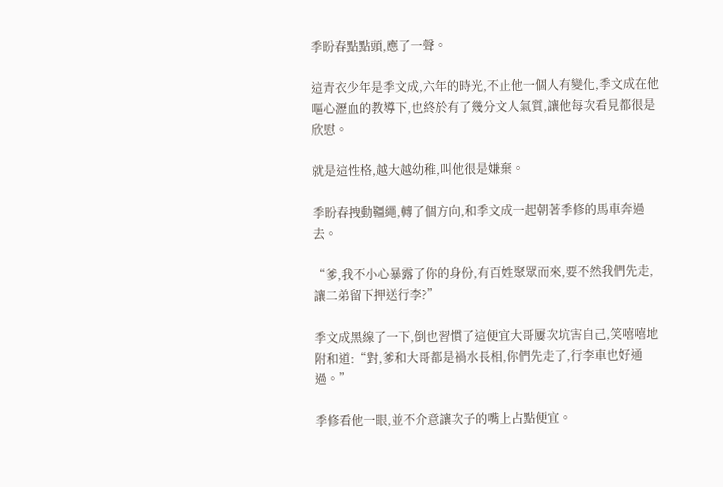季盼春點點頭,應了一聲。

這青衣少年是季文成,六年的時光,不止他一個人有變化,季文成在他嘔心瀝血的教導下,也終於有了幾分文人氣質,讓他每次看見都很是欣慰。

就是這性格,越大越幼稚,叫他很是嫌棄。

季盼春拽動韁繩,轉了個方向,和季文成一起朝著季修的馬車奔過去。

“爹,我不小心暴露了你的身份,有百姓聚眾而來,要不然我們先走,讓二弟留下押送行李?”

季文成黑線了一下,倒也習慣了這便宜大哥屢次坑害自己,笑嘻嘻地附和道:“對,爹和大哥都是禍水長相,你們先走了,行李車也好通過。”

季修看他一眼,並不介意讓次子的嘴上占點便宜。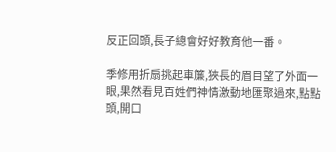反正回頭,長子總會好好教育他一番。

季修用折扇挑起車簾,狹長的眉目望了外面一眼,果然看見百姓們神情激動地匯聚過來,點點頭,開口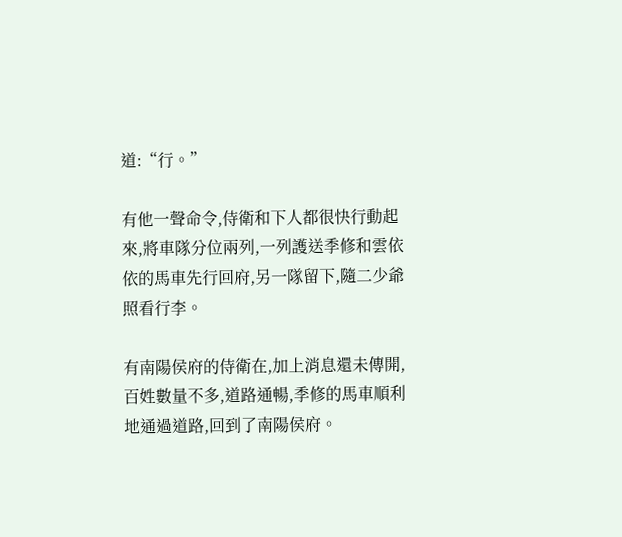道:“行。”

有他一聲命令,侍衛和下人都很快行動起來,將車隊分位兩列,一列護送季修和雲依依的馬車先行回府,另一隊留下,隨二少爺照看行李。

有南陽侯府的侍衛在,加上消息還未傳開,百姓數量不多,道路通暢,季修的馬車順利地通過道路,回到了南陽侯府。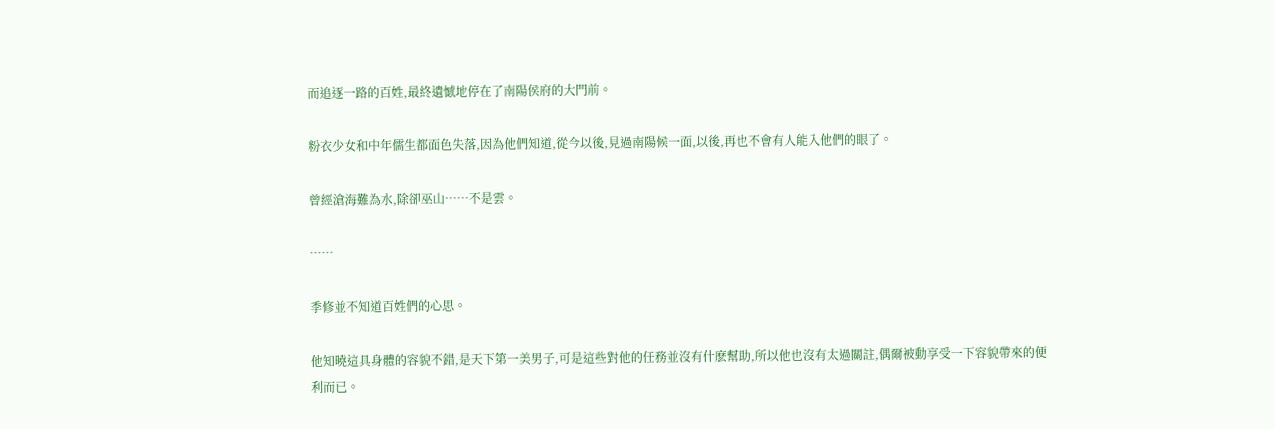而追逐一路的百姓,最終遺憾地停在了南陽侯府的大門前。

粉衣少女和中年儒生都面色失落,因為他們知道,從今以後,見過南陽候一面,以後,再也不會有人能入他們的眼了。

曾經滄海難為水,除卻巫山……不是雲。

……

季修並不知道百姓們的心思。

他知曉這具身體的容貌不錯,是天下第一美男子,可是這些對他的任務並沒有什麽幫助,所以他也沒有太過關註,偶爾被動享受一下容貌帶來的便利而已。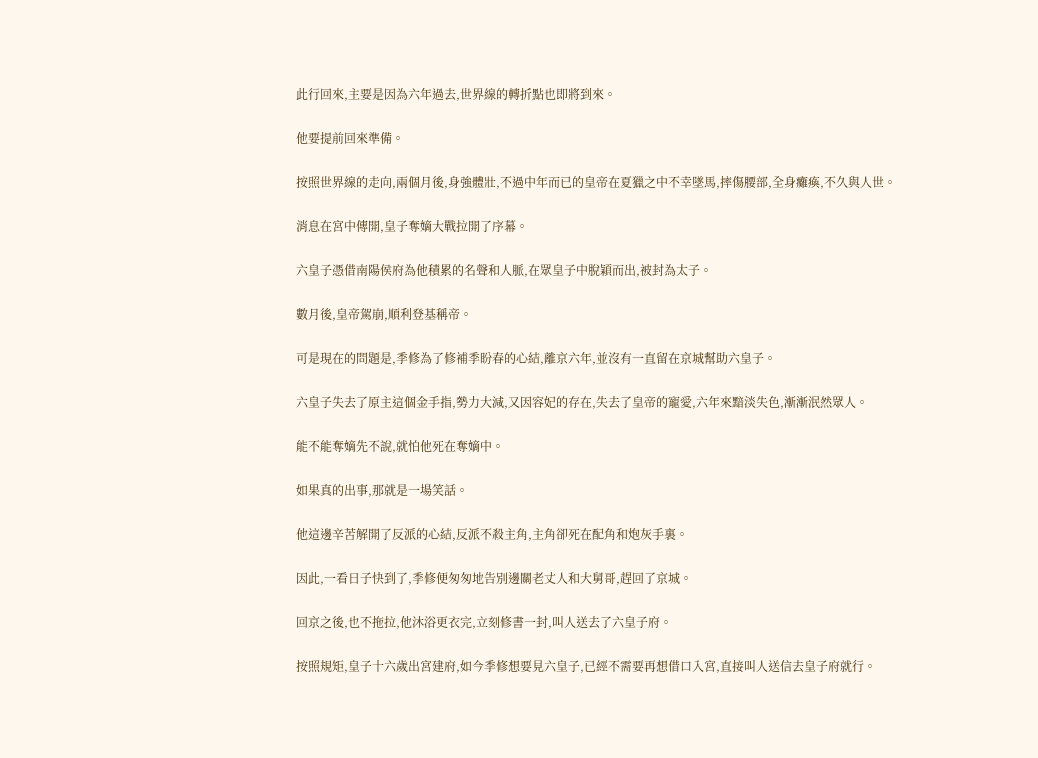此行回來,主要是因為六年過去,世界線的轉折點也即將到來。

他要提前回來準備。

按照世界線的走向,兩個月後,身強體壯,不過中年而已的皇帝在夏獵之中不幸墜馬,摔傷腰部,全身癱瘓,不久與人世。

消息在宮中傳開,皇子奪嫡大戰拉開了序幕。

六皇子憑借南陽侯府為他積累的名聲和人脈,在眾皇子中脫穎而出,被封為太子。

數月後,皇帝駕崩,順利登基稱帝。

可是現在的問題是,季修為了修補季盼春的心結,離京六年,並沒有一直留在京城幫助六皇子。

六皇子失去了原主這個金手指,勢力大減,又因容妃的存在,失去了皇帝的寵愛,六年來黯淡失色,漸漸泯然眾人。

能不能奪嫡先不說,就怕他死在奪嫡中。

如果真的出事,那就是一場笑話。

他這邊辛苦解開了反派的心結,反派不殺主角,主角卻死在配角和炮灰手裏。

因此,一看日子快到了,季修便匆匆地告別邊關老丈人和大舅哥,趕回了京城。

回京之後,也不拖拉,他沐浴更衣完,立刻修書一封,叫人送去了六皇子府。

按照規矩,皇子十六歲出宮建府,如今季修想要見六皇子,已經不需要再想借口入宮,直接叫人送信去皇子府就行。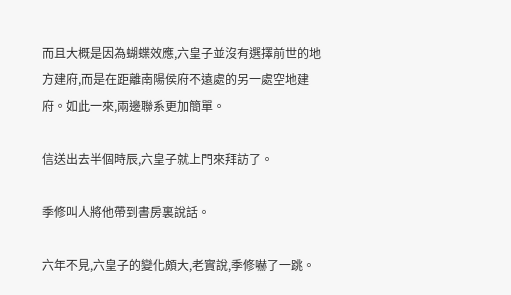而且大概是因為蝴蝶效應,六皇子並沒有選擇前世的地方建府,而是在距離南陽侯府不遠處的另一處空地建府。如此一來,兩邊聯系更加簡單。

信送出去半個時辰,六皇子就上門來拜訪了。

季修叫人將他帶到書房裏說話。

六年不見,六皇子的變化頗大,老實說,季修嚇了一跳。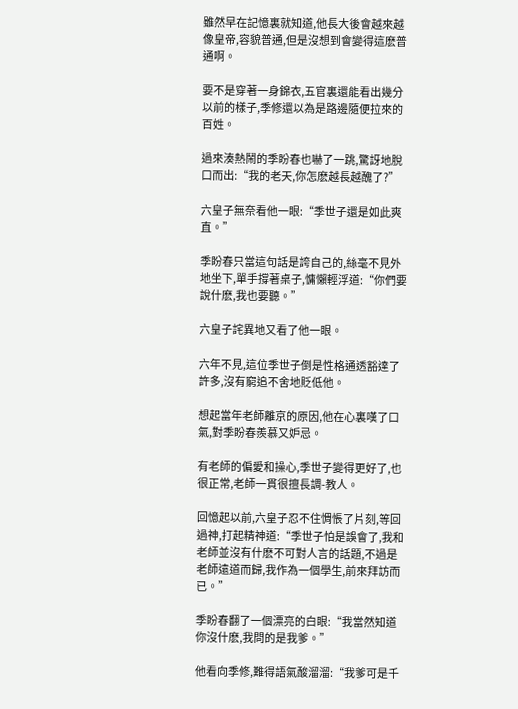雖然早在記憶裏就知道,他長大後會越來越像皇帝,容貌普通,但是沒想到會變得這麽普通啊。

要不是穿著一身錦衣,五官裏還能看出幾分以前的樣子,季修還以為是路邊隨便拉來的百姓。

過來湊熱鬧的季盼春也嚇了一跳,驚訝地脫口而出:“我的老天,你怎麽越長越醜了?”

六皇子無奈看他一眼:“季世子還是如此爽直。”

季盼春只當這句話是誇自己的,絲毫不見外地坐下,單手撐著桌子,慵懶輕浮道:“你們要說什麽,我也要聽。”

六皇子詫異地又看了他一眼。

六年不見,這位季世子倒是性格通透豁達了許多,沒有窮追不舍地貶低他。

想起當年老師離京的原因,他在心裏嘆了口氣,對季盼春羨慕又妒忌。

有老師的偏愛和操心,季世子變得更好了,也很正常,老師一貫很擅長調-教人。

回憶起以前,六皇子忍不住惆悵了片刻,等回過神,打起精神道:“季世子怕是誤會了,我和老師並沒有什麽不可對人言的話題,不過是老師遠道而歸,我作為一個學生,前來拜訪而已。”

季盼春翻了一個漂亮的白眼:“我當然知道你沒什麽,我問的是我爹。”

他看向季修,難得語氣酸溜溜:“我爹可是千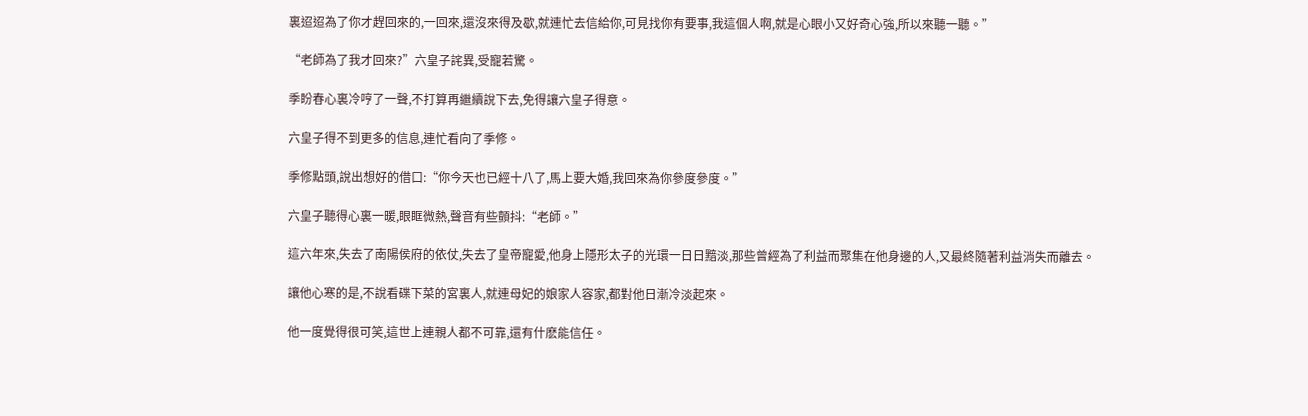裏迢迢為了你才趕回來的,一回來,還沒來得及歇,就連忙去信給你,可見找你有要事,我這個人啊,就是心眼小又好奇心強,所以來聽一聽。”

“老師為了我才回來?”六皇子詫異,受寵若驚。

季盼春心裏冷哼了一聲,不打算再繼續說下去,免得讓六皇子得意。

六皇子得不到更多的信息,連忙看向了季修。

季修點頭,說出想好的借口:“你今天也已經十八了,馬上要大婚,我回來為你參度參度。”

六皇子聽得心裏一暖,眼眶微熱,聲音有些顫抖:“老師。”

這六年來,失去了南陽侯府的依仗,失去了皇帝寵愛,他身上隱形太子的光環一日日黯淡,那些曾經為了利益而聚集在他身邊的人,又最終隨著利益消失而離去。

讓他心寒的是,不說看碟下菜的宮裏人,就連母妃的娘家人容家,都對他日漸冷淡起來。

他一度覺得很可笑,這世上連親人都不可靠,還有什麽能信任。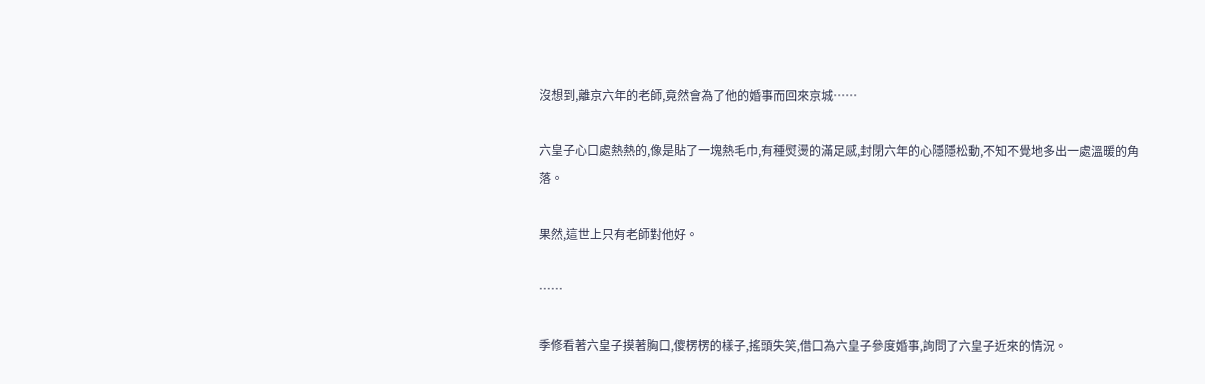沒想到,離京六年的老師,竟然會為了他的婚事而回來京城……

六皇子心口處熱熱的,像是貼了一塊熱毛巾,有種熨燙的滿足感,封閉六年的心隱隱松動,不知不覺地多出一處溫暖的角落。

果然,這世上只有老師對他好。

……

季修看著六皇子摸著胸口,傻楞楞的樣子,搖頭失笑,借口為六皇子參度婚事,詢問了六皇子近來的情況。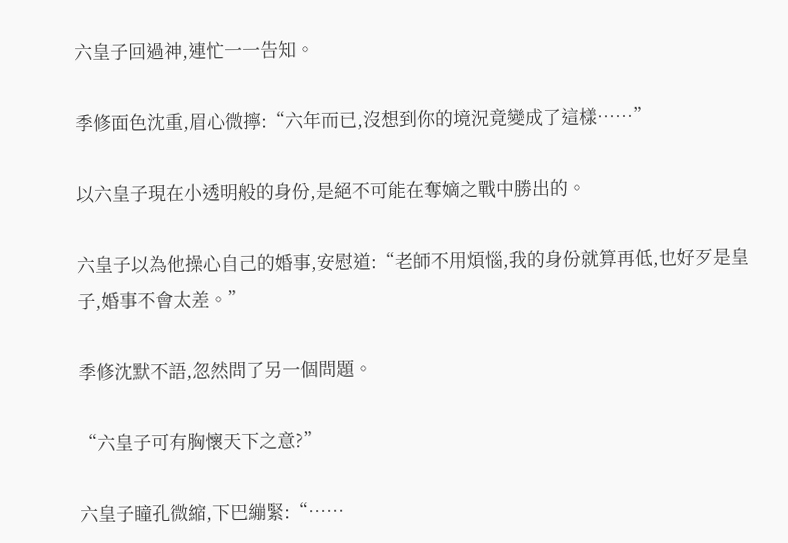六皇子回過神,連忙一一告知。

季修面色沈重,眉心微擰:“六年而已,沒想到你的境況竟變成了這樣……”

以六皇子現在小透明般的身份,是絕不可能在奪嫡之戰中勝出的。

六皇子以為他操心自己的婚事,安慰道:“老師不用煩惱,我的身份就算再低,也好歹是皇子,婚事不會太差。”

季修沈默不語,忽然問了另一個問題。

“六皇子可有胸懷天下之意?”

六皇子瞳孔微縮,下巴繃緊:“……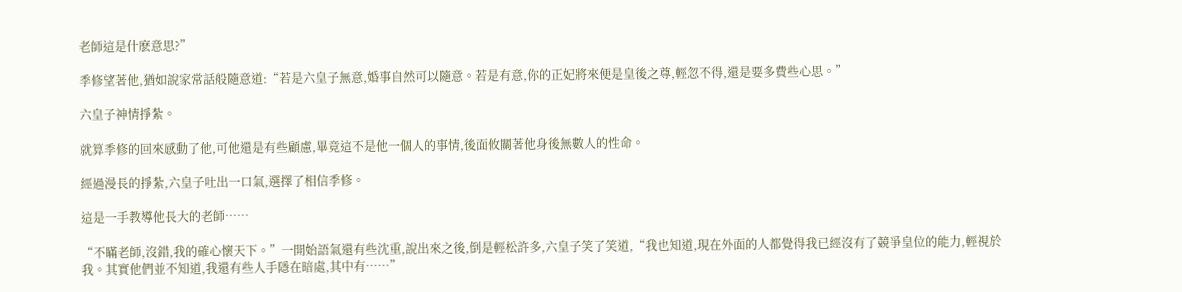老師這是什麽意思?”

季修望著他,猶如說家常話般隨意道:“若是六皇子無意,婚事自然可以隨意。若是有意,你的正妃將來便是皇後之尊,輕忽不得,還是要多費些心思。”

六皇子神情掙紮。

就算季修的回來感動了他,可他還是有些顧慮,畢竟這不是他一個人的事情,後面攸關著他身後無數人的性命。

經過漫長的掙紮,六皇子吐出一口氣,選擇了相信季修。

這是一手教導他長大的老師……

“不瞞老師,沒錯,我的確心懷天下。”一開始語氣還有些沈重,說出來之後,倒是輕松許多,六皇子笑了笑道,“我也知道,現在外面的人都覺得我已經沒有了競爭皇位的能力,輕視於我。其實他們並不知道,我還有些人手隱在暗處,其中有……”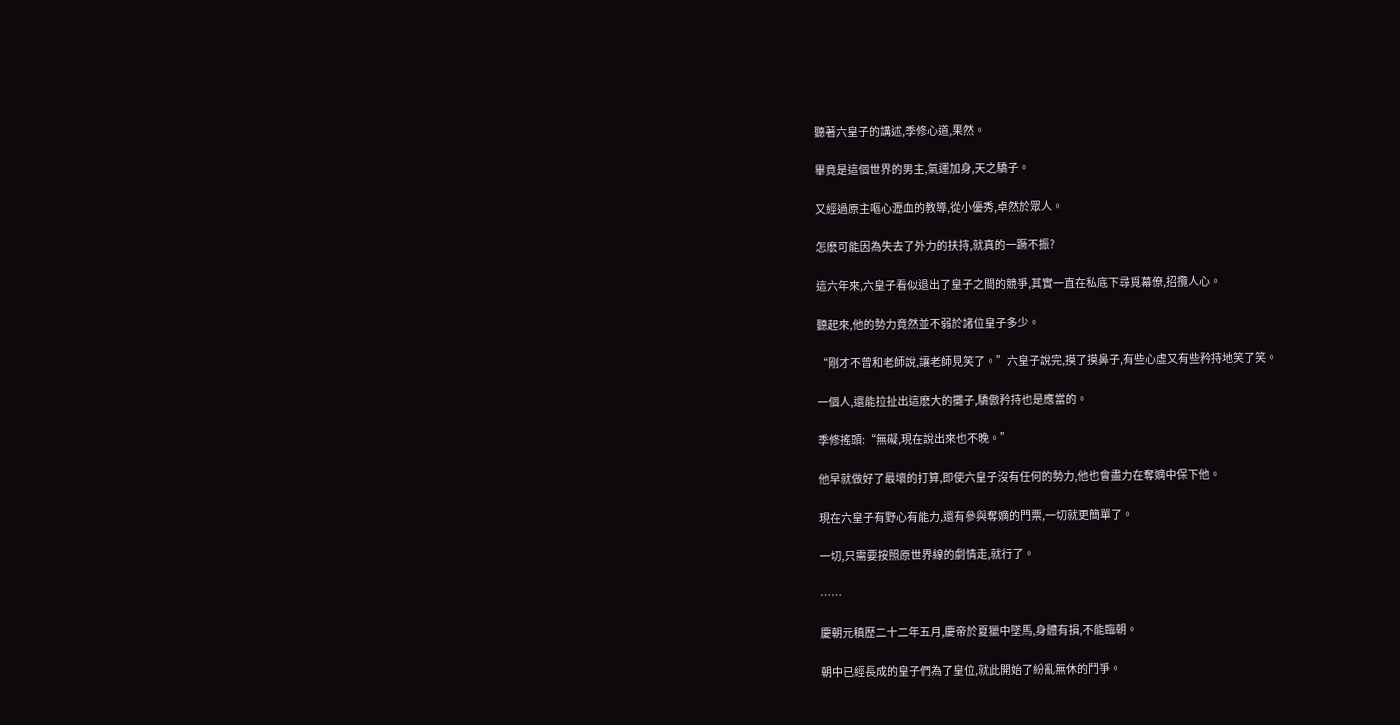聽著六皇子的講述,季修心道,果然。

畢竟是這個世界的男主,氣運加身,天之驕子。

又經過原主嘔心瀝血的教導,從小優秀,卓然於眾人。

怎麽可能因為失去了外力的扶持,就真的一蹶不振?

這六年來,六皇子看似退出了皇子之間的競爭,其實一直在私底下尋覓幕僚,招攬人心。

聽起來,他的勢力竟然並不弱於諸位皇子多少。

“剛才不曾和老師說,讓老師見笑了。”六皇子說完,摸了摸鼻子,有些心虛又有些矜持地笑了笑。

一個人,還能拉扯出這麽大的攤子,驕傲矜持也是應當的。

季修搖頭:“無礙,現在說出來也不晚。”

他早就做好了最壞的打算,即使六皇子沒有任何的勢力,他也會盡力在奪嫡中保下他。

現在六皇子有野心有能力,還有參與奪嫡的門票,一切就更簡單了。

一切,只需要按照原世界線的劇情走,就行了。

……

慶朝元稹歷二十二年五月,慶帝於夏獵中墜馬,身體有損,不能臨朝。

朝中已經長成的皇子們為了皇位,就此開始了紛亂無休的鬥爭。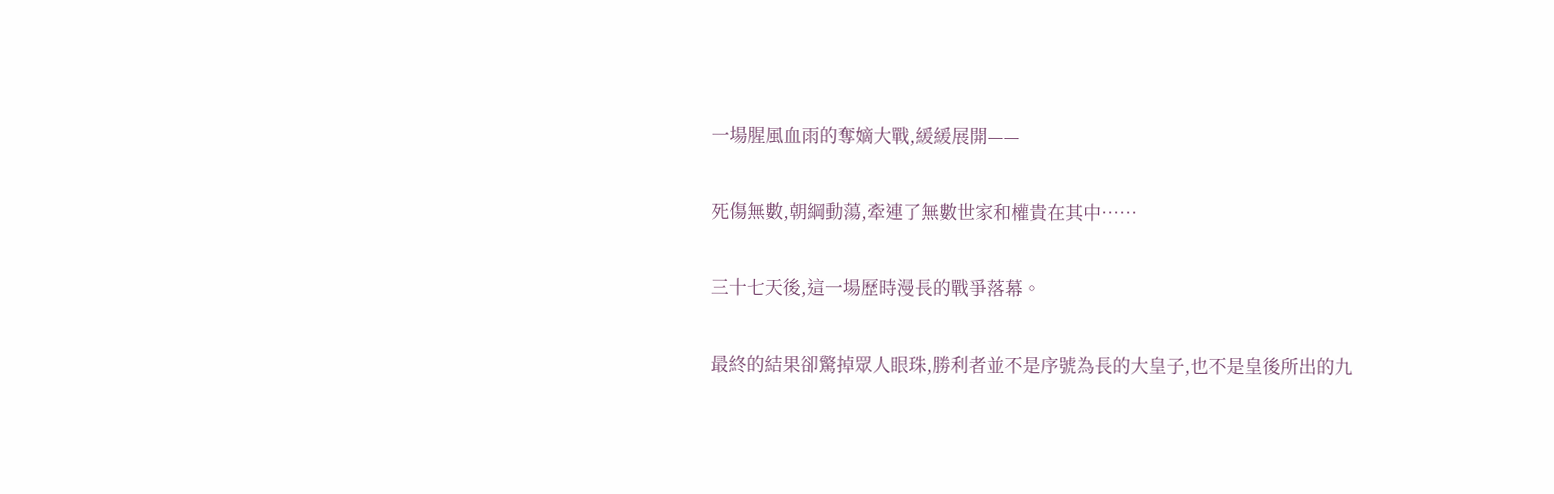一場腥風血雨的奪嫡大戰,緩緩展開——

死傷無數,朝綱動蕩,牽連了無數世家和權貴在其中……

三十七天後,這一場歷時漫長的戰爭落幕。

最終的結果卻驚掉眾人眼珠,勝利者並不是序號為長的大皇子,也不是皇後所出的九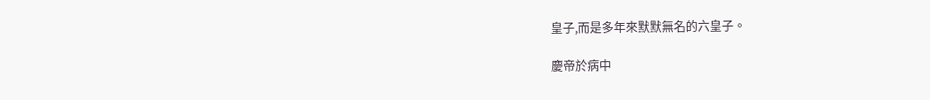皇子,而是多年來默默無名的六皇子。

慶帝於病中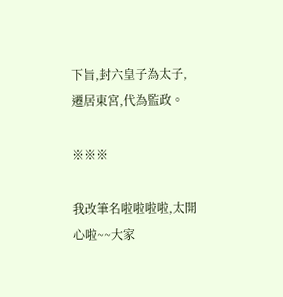下旨,封六皇子為太子,遷居東宮,代為監政。

※※※

我改筆名啦啦啦啦,太開心啦~~大家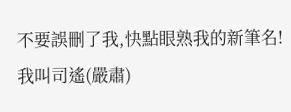不要誤刪了我,快點眼熟我的新筆名!我叫司遙(嚴肅)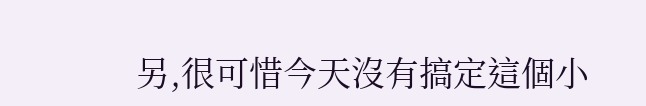另,很可惜今天沒有搞定這個小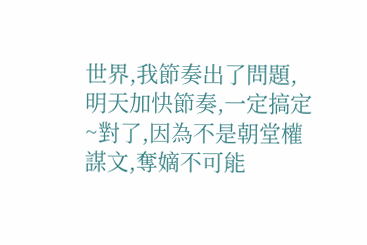世界,我節奏出了問題,明天加快節奏,一定搞定~對了,因為不是朝堂權謀文,奪嫡不可能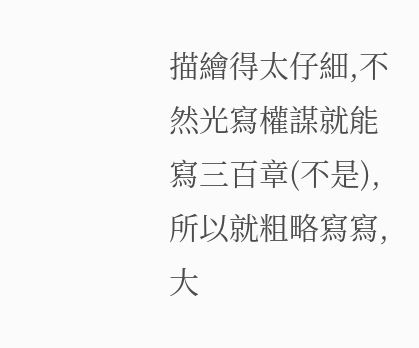描繪得太仔細,不然光寫權謀就能寫三百章(不是),所以就粗略寫寫,大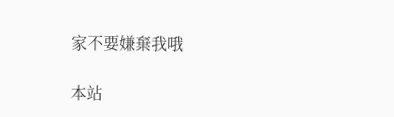家不要嫌棄我哦

本站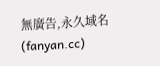無廣告,永久域名(fanyan.cc)